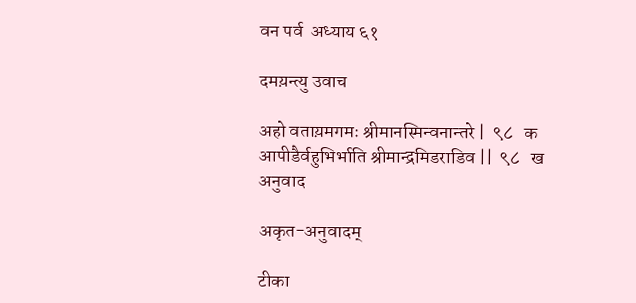वन पर्व  अध्याय ६१

दमय़न्त्यु उवाच

अहो वताय़मगमः श्रीमानस्मिन्वनान्तरे |  ९८   क
आपीडैर्वहुभिर्भाति श्रीमान्द्रमिडराडिव ||  ९८   ख
अनुवाद

अकृत-अनुवादम्

टीका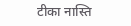टीका नास्ति